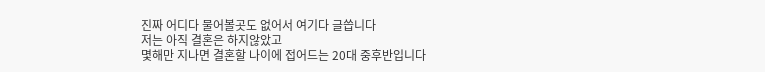진짜 어디다 물어볼곳도 없어서 여기다 글씁니다
저는 아직 결혼은 하지않았고
몇해만 지나면 결혼할 나이에 접어드는 20대 중후반입니다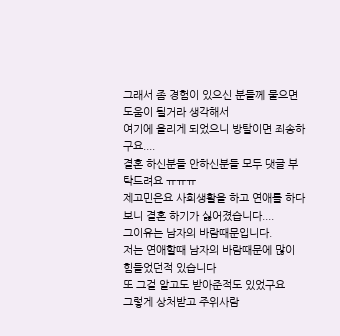그래서 좀 경험이 있으신 분들께 물으면 도움이 될거라 생각해서
여기에 올리게 되었으니 방탈이면 죄송하구요....
결혼 하신분들 안하신분들 모두 댓글 부탁드려요 ㅠㅠㅠ
제고민은요 사회생활을 하고 연애를 하다보니 결혼 하기가 싫어졌습니다....
그이유는 남자의 바람때문입니다.
저는 연애할때 남자의 바람때문에 많이 힘들었던적 있습니다
또 그걸 알고도 받아준적도 있었구요
그렇게 상처받고 주위사람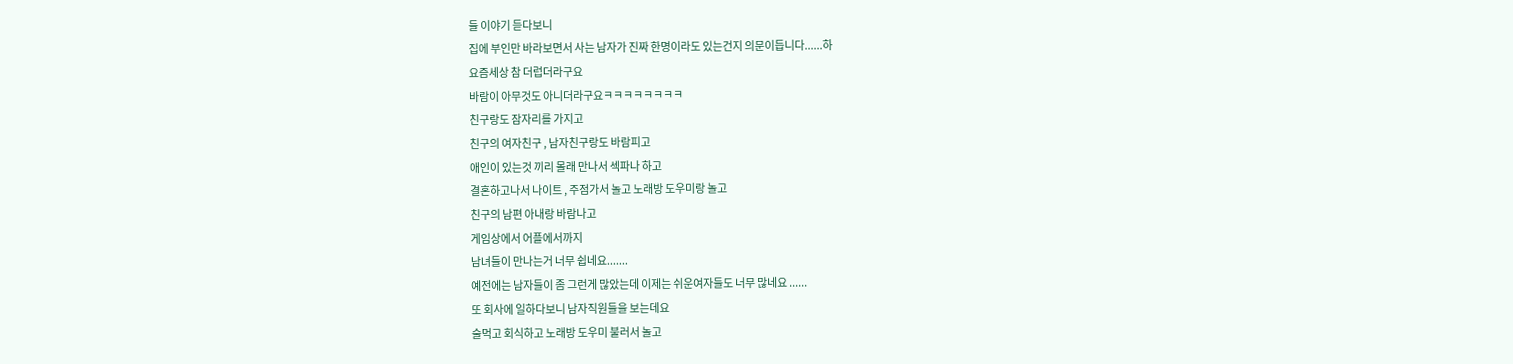들 이야기 듣다보니
집에 부인만 바라보면서 사는 남자가 진짜 한명이라도 있는건지 의문이듭니다......하
요즘세상 참 더럽더라구요
바람이 아무것도 아니더라구요ㅋㅋㅋㅋㅋㅋㅋㅋ
친구랑도 잠자리를 가지고
친구의 여자친구 , 남자친구랑도 바람피고
애인이 있는것 끼리 몰래 만나서 섹파나 하고
결혼하고나서 나이트 , 주점가서 놀고 노래방 도우미랑 놀고
친구의 남편 아내랑 바람나고
게임상에서 어플에서까지
남녀들이 만나는거 너무 쉽네요.......
예전에는 남자들이 좀 그런게 많았는데 이제는 쉬운여자들도 너무 많네요 ......
또 회사에 일하다보니 남자직원들을 보는데요
술먹고 회식하고 노래방 도우미 불러서 놀고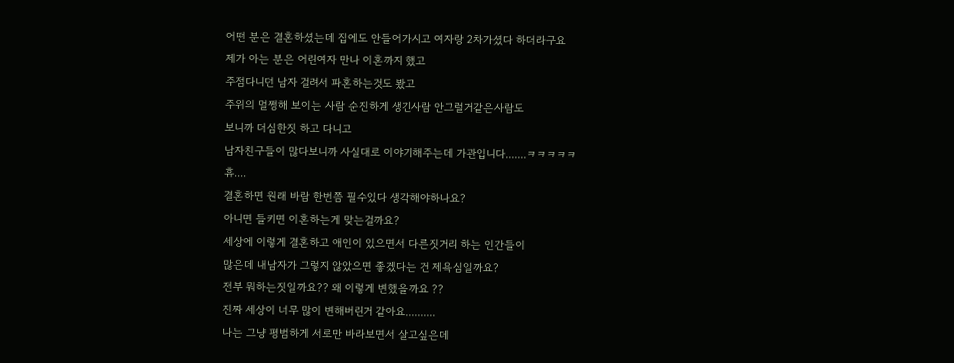어떤 분은 결혼하셨는데 집에도 안들어가시고 여자랑 2차가셨다 하더라구요
제가 아는 분은 어린여자 만나 이혼까지 했고
주점다니던 남자 걸려서 파혼하는것도 봤고
주위의 멀쩡해 보이는 사람 순진하게 생긴사람 안그럴거같은사람도
보니까 더심한짓 하고 다니고
남자친구들이 많다보니까 사실대로 이야기해주는데 가관입니다.......ㅋㅋㅋㅋㅋ
휴....
결혼하면 원래 바람 한번쯤 필수있다 생각해야하나요?
아니면 들키면 이혼하는게 맞는걸까요?
세상에 이렇게 결혼하고 애인이 있으면서 다른짓거리 하는 인간들이
많은데 내남자가 그렇지 않았으면 좋겠다는 건 제욕심일까요?
전부 뭐하는짓일까요?? 왜 이렇게 변했을까요 ??
진짜 세상이 너무 많이 변해버린거 같아요..........
나는 그냥 평범하게 서로만 바라보면서 살고싶은데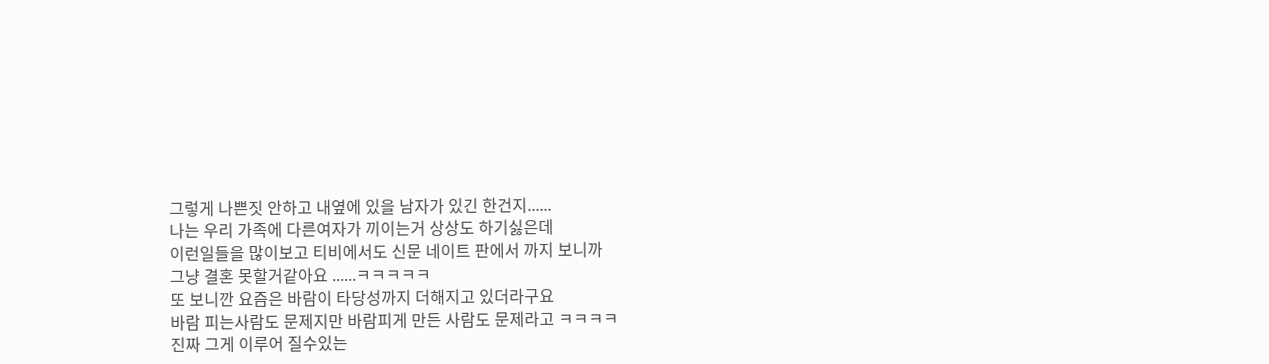그렇게 나쁜짓 안하고 내옆에 있을 남자가 있긴 한건지......
나는 우리 가족에 다른여자가 끼이는거 상상도 하기싫은데
이런일들을 많이보고 티비에서도 신문 네이트 판에서 까지 보니까
그냥 결혼 못할거같아요 ......ㅋㅋㅋㅋㅋ
또 보니깐 요즘은 바람이 타당성까지 더해지고 있더라구요
바람 피는사람도 문제지만 바람피게 만든 사람도 문제라고 ㅋㅋㅋㅋ
진짜 그게 이루어 질수있는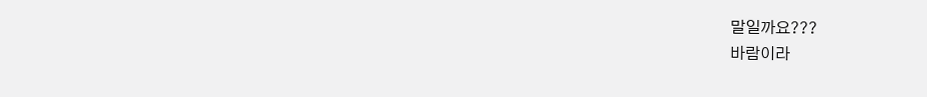말일까요???
바람이라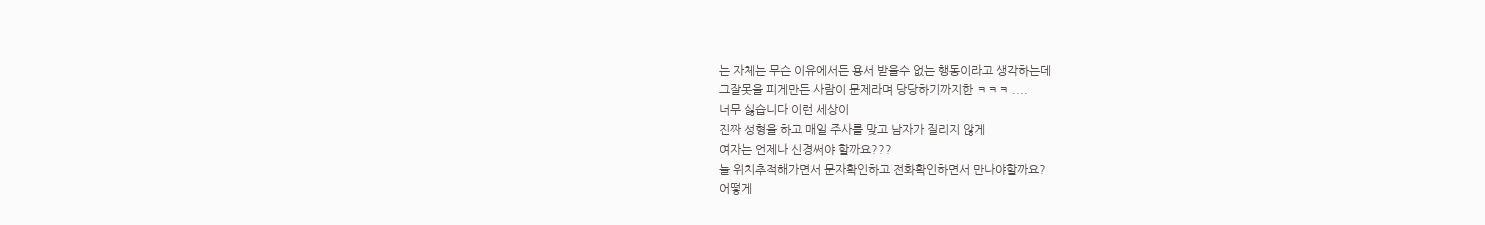는 자체는 무슨 이유에서든 용서 받을수 없는 행동이라고 생각하는데
그잘못을 피게만든 사람이 문제라며 당당하기까지한 ㅋㅋㅋ ....
너무 싫습니다 이런 세상이
진짜 성형을 하고 매일 주사를 맞고 남자가 질리지 않게
여자는 언제나 신경써야 할까요???
늘 위치추적해가면서 문자확인하고 전화확인하면서 만나야할까요?
어떻게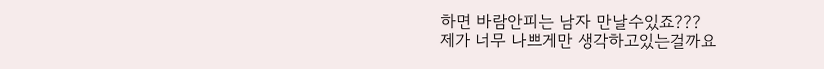하면 바람안피는 남자 만날수있죠???
제가 너무 나쁘게만 생각하고있는걸까요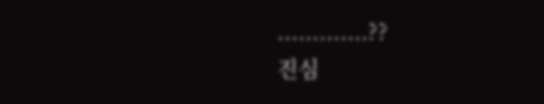.............??
진심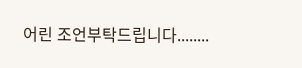어린 조언부탁드립니다........